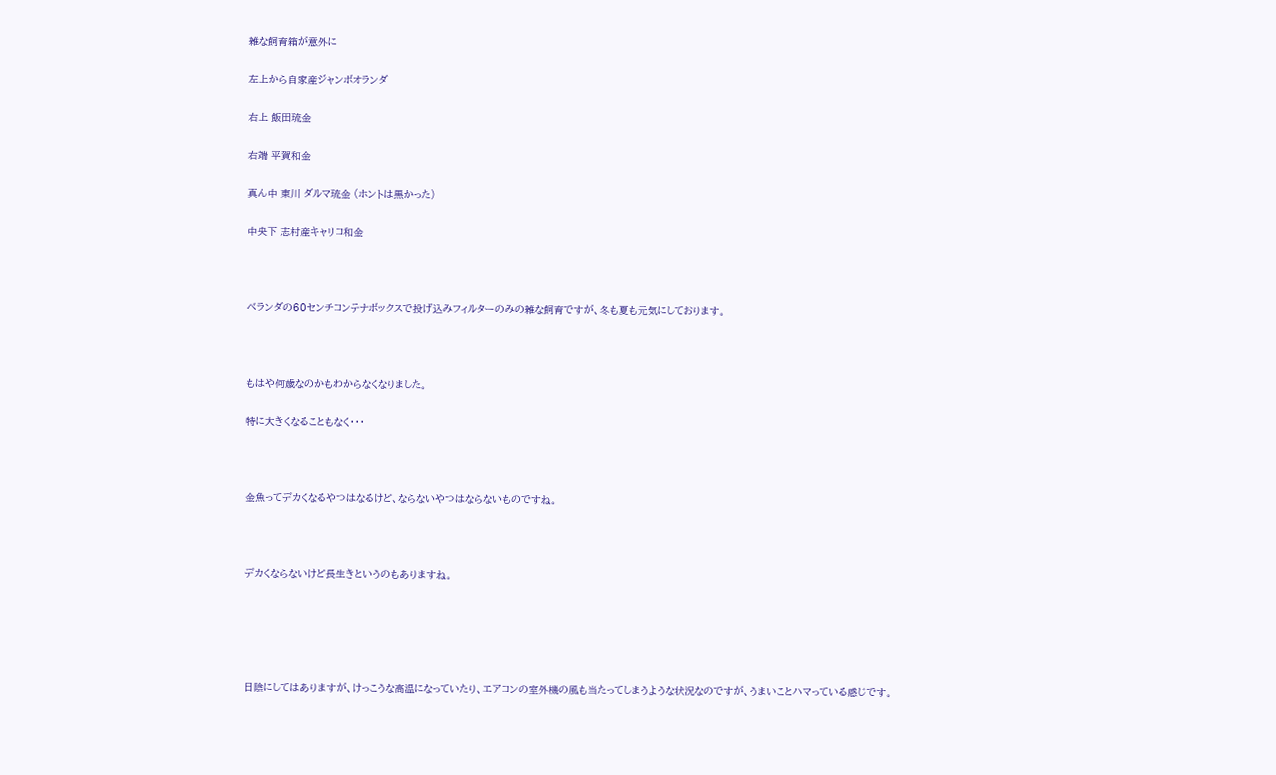雑な飼育箱が意外に

左上から自家産ジャンボオランダ

右上 飯田琉金

右端 平賀和金

真ん中 東川 ダルマ琉金 (ホントは黒かった)

中央下 志村産キャリコ和金



ベランダの60センチコンテナボックスで投げ込みフィルターのみの雑な飼育ですが、冬も夏も元気にしております。



もはや何歳なのかもわからなくなりました。

特に大きくなることもなく・・・



金魚ってデカくなるやつはなるけど、ならないやつはならないものですね。



デカくならないけど長生きというのもありますね。





日陰にしてはありますが、けっこうな高温になっていたり、エアコンの室外機の風も当たってしまうような状況なのですが、うまいことハマっている感じです。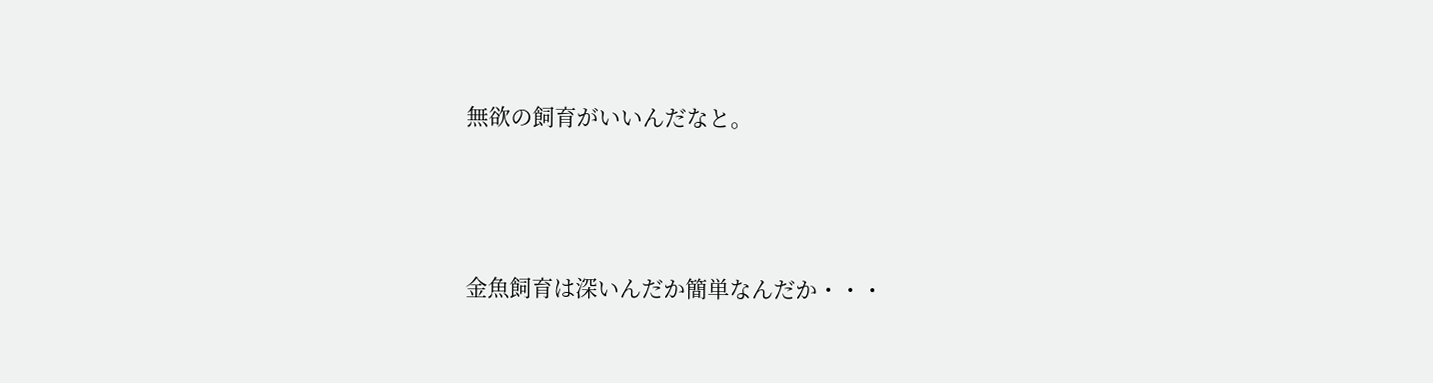無欲の飼育がいいんだなと。



金魚飼育は深いんだか簡単なんだか・・・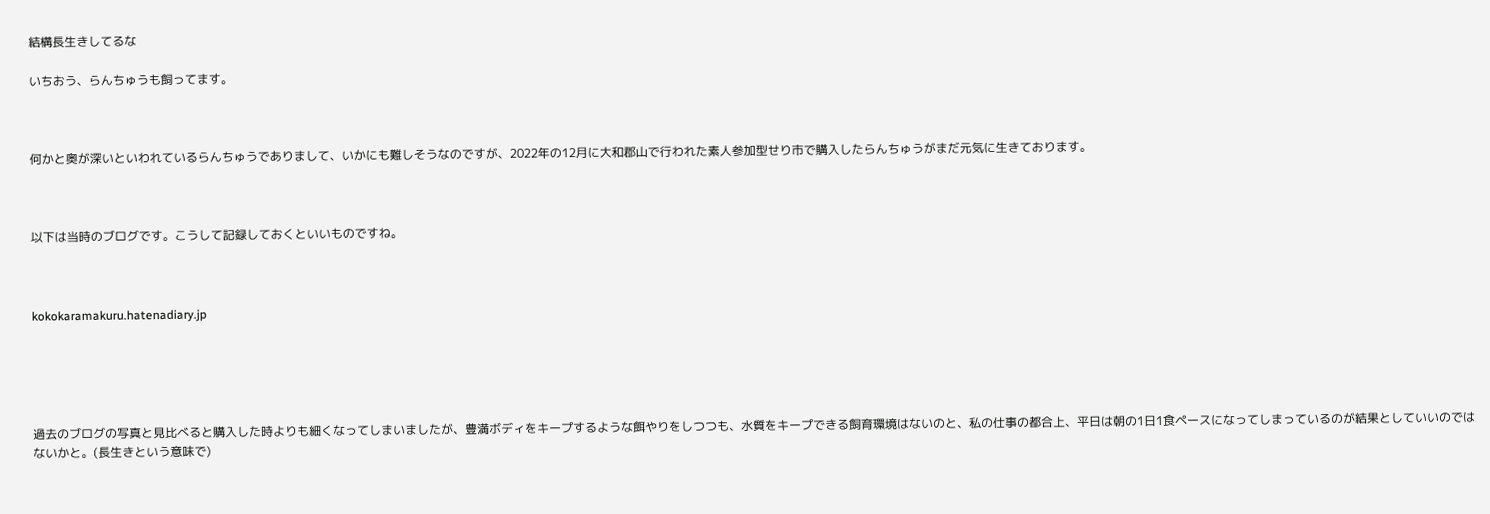結構長生きしてるな

いちおう、らんちゅうも飼ってます。



何かと奥が深いといわれているらんちゅうでありまして、いかにも難しそうなのですが、2022年の12月に大和郡山で行われた素人参加型せり市で購入したらんちゅうがまだ元気に生きております。



以下は当時のブログです。こうして記録しておくといいものですね。



kokokaramakuru.hatenadiary.jp





過去のブログの写真と見比べると購入した時よりも細くなってしまいましたが、豊満ボディをキープするような餌やりをしつつも、水質をキープできる飼育環境はないのと、私の仕事の都合上、平日は朝の1日1食ペースになってしまっているのが結果としていいのではないかと。(長生きという意味で)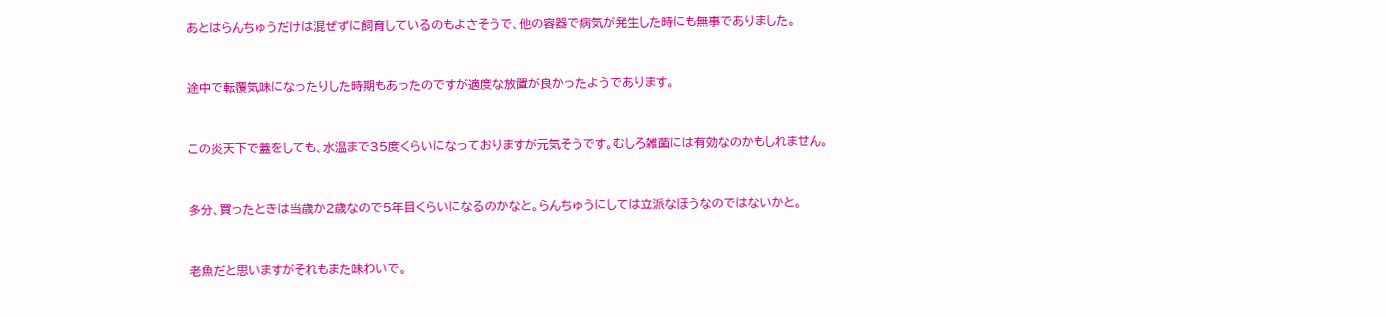あとはらんちゅうだけは混ぜずに飼育しているのもよさそうで、他の容器で病気が発生した時にも無事でありました。



途中で転覆気味になったりした時期もあったのですが適度な放置が良かったようであります。



この炎天下で蓋をしても、水温まで35度くらいになっておりますが元気そうです。むしろ雑菌には有効なのかもしれません。



多分、買ったときは当歳か2歳なので5年目くらいになるのかなと。らんちゅうにしては立派なほうなのではないかと。



老魚だと思いますがそれもまた味わいで。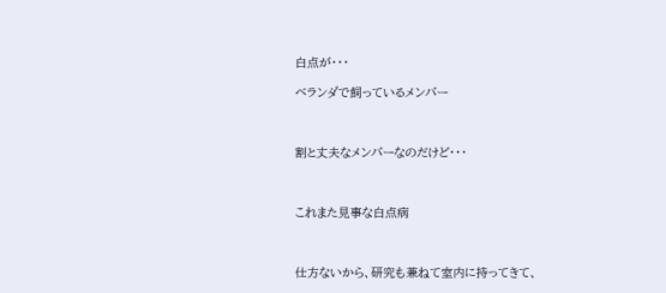白点が・・・

ベランダで飼っているメンバー



割と丈夫なメンバーなのだけど・・・



これまた見事な白点病



仕方ないから、研究も兼ねて室内に持ってきて、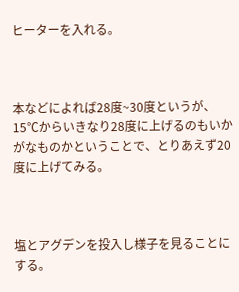ヒーターを入れる。



本などによれば28度~30度というが、15℃からいきなり28度に上げるのもいかがなものかということで、とりあえず20度に上げてみる。



塩とアグデンを投入し様子を見ることにする。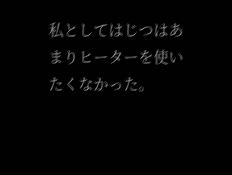私としてはじつはあまりヒーターを使いたくなかった。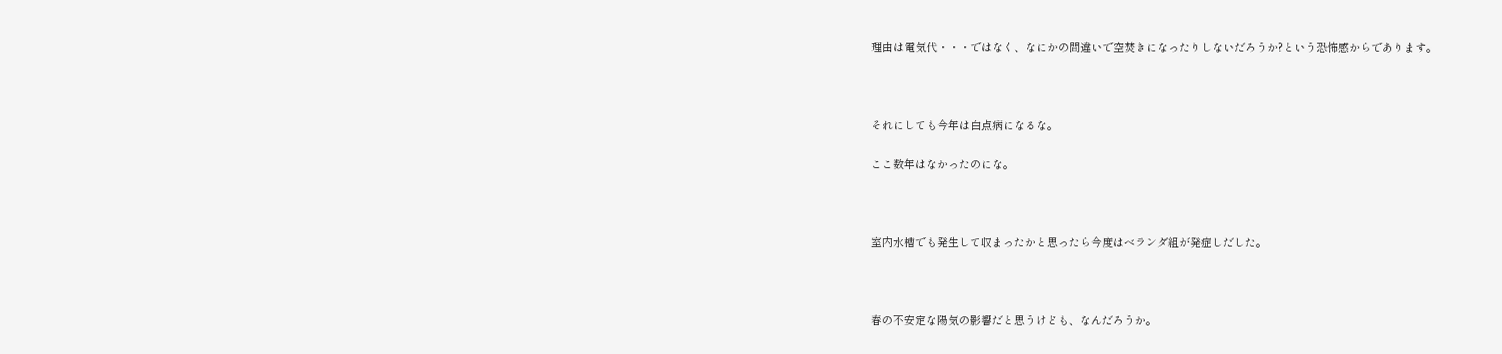理由は電気代・・・ではなく、なにかの間違いで空焚きになったりしないだろうか?という恐怖感からであります。



それにしても今年は白点病になるな。

ここ数年はなかったのにな。



室内水槽でも発生して収まったかと思ったら今度はベランダ組が発症しだした。



春の不安定な陽気の影響だと思うけども、なんだろうか。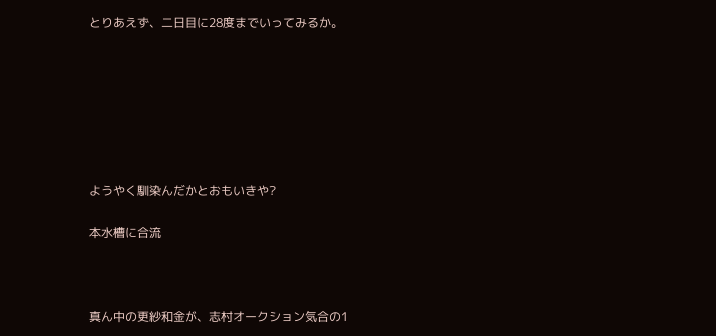とりあえず、二日目に28度までいってみるか。







ようやく馴染んだかとおもいきや?

本水槽に合流



真ん中の更紗和金が、志村オークション気合の1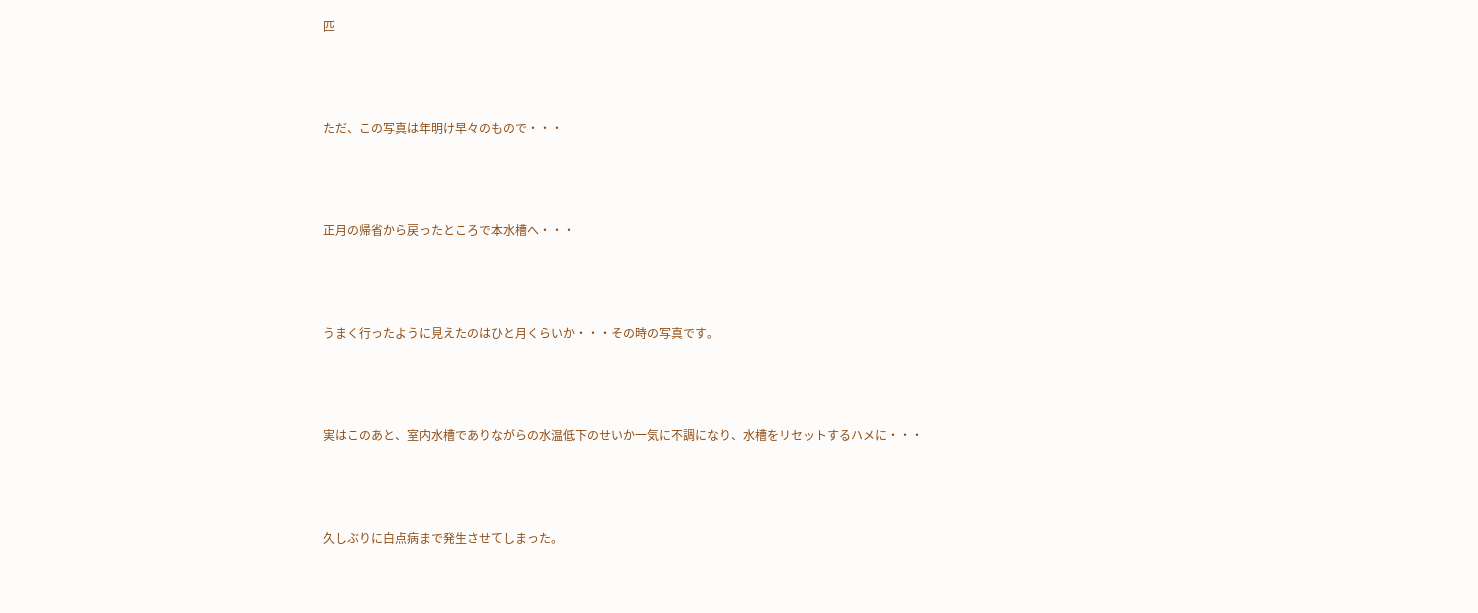匹



ただ、この写真は年明け早々のもので・・・



正月の帰省から戻ったところで本水槽へ・・・



うまく行ったように見えたのはひと月くらいか・・・その時の写真です。



実はこのあと、室内水槽でありながらの水温低下のせいか一気に不調になり、水槽をリセットするハメに・・・



久しぶりに白点病まで発生させてしまった。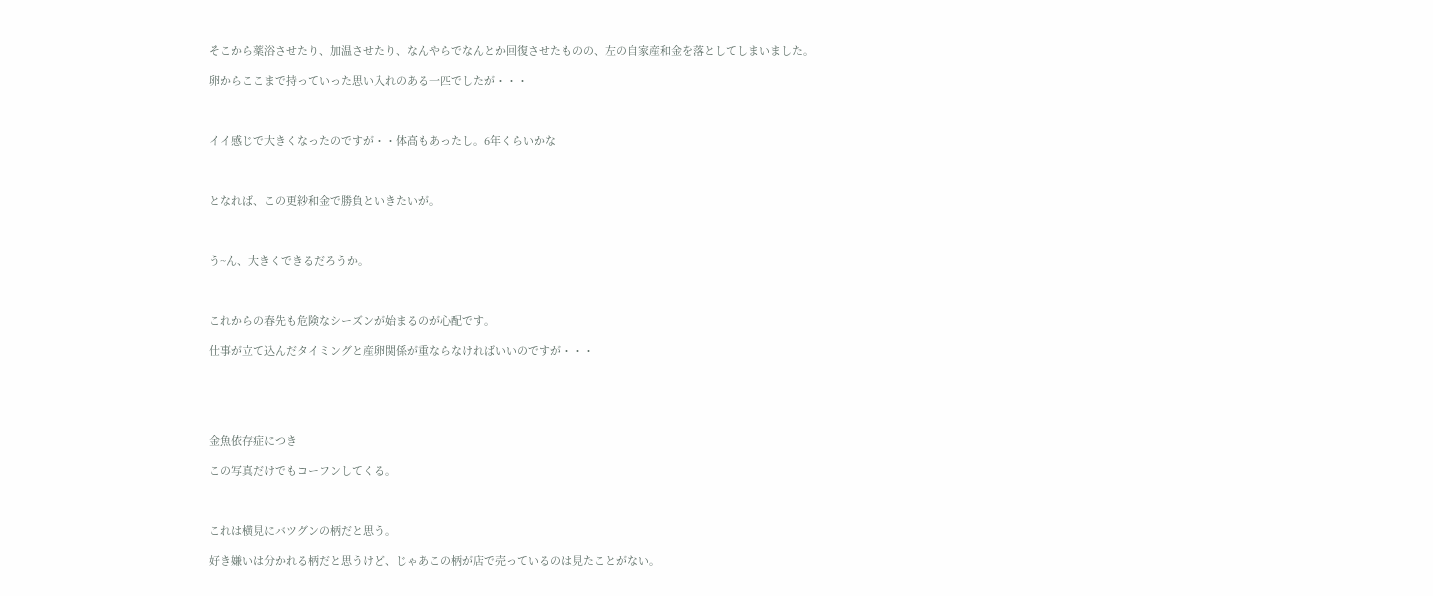そこから薬浴させたり、加温させたり、なんやらでなんとか回復させたものの、左の自家産和金を落としてしまいました。

卵からここまで持っていった思い入れのある一匹でしたが・・・



イイ感じで大きくなったのですが・・体高もあったし。6年くらいかな



となれば、この更紗和金で勝負といきたいが。



う~ん、大きくできるだろうか。



これからの春先も危険なシーズンが始まるのが心配です。

仕事が立て込んだタイミングと産卵関係が重ならなければいいのですが・・・





金魚依存症につき

この写真だけでもコーフンしてくる。



これは横見にバツグンの柄だと思う。

好き嫌いは分かれる柄だと思うけど、じゃあこの柄が店で売っているのは見たことがない。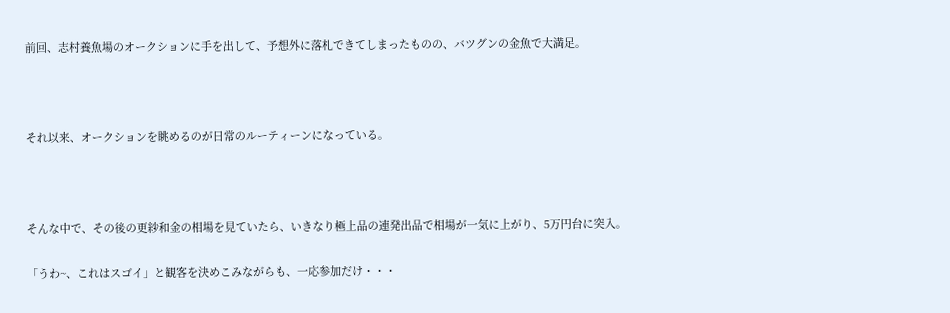前回、志村養魚場のオークションに手を出して、予想外に落札できてしまったものの、バツグンの金魚で大満足。



それ以来、オークションを眺めるのが日常のルーティーンになっている。



そんな中で、その後の更紗和金の相場を見ていたら、いきなり極上品の連発出品で相場が一気に上がり、5万円台に突入。

「うわ~、これはスゴイ」と観客を決めこみながらも、一応参加だけ・・・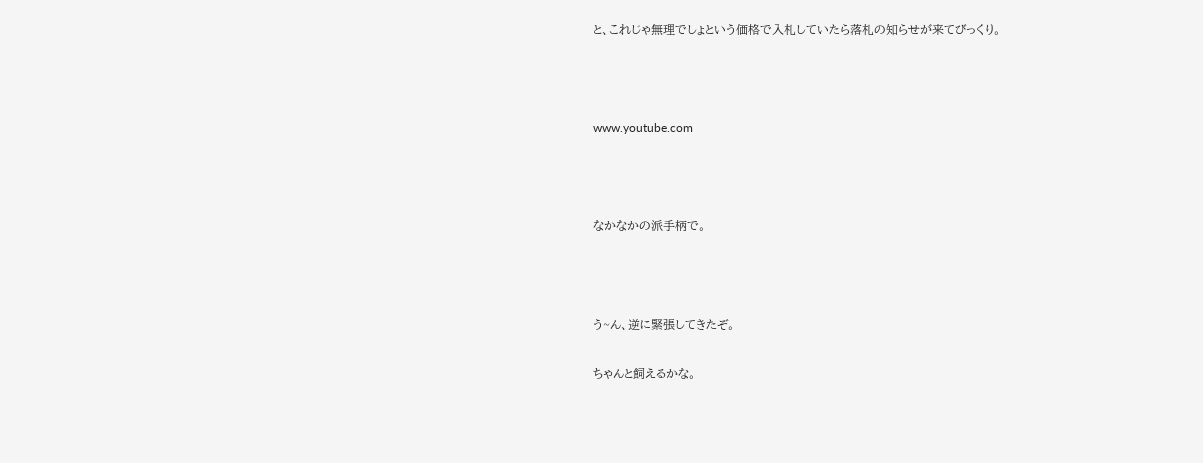と、これじゃ無理でしょという価格で入札していたら落札の知らせが来てびっくり。



www.youtube.com



なかなかの派手柄で。



う~ん、逆に緊張してきたぞ。

ちゃんと飼えるかな。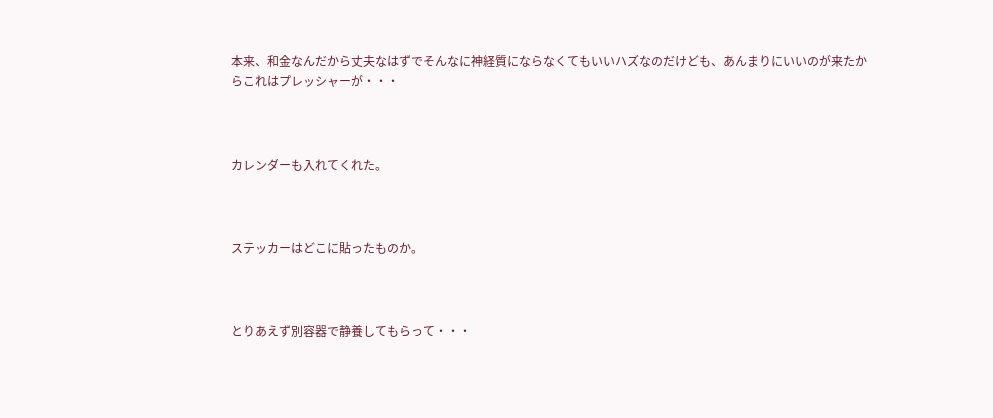本来、和金なんだから丈夫なはずでそんなに神経質にならなくてもいいハズなのだけども、あんまりにいいのが来たからこれはプレッシャーが・・・



カレンダーも入れてくれた。



ステッカーはどこに貼ったものか。



とりあえず別容器で静養してもらって・・・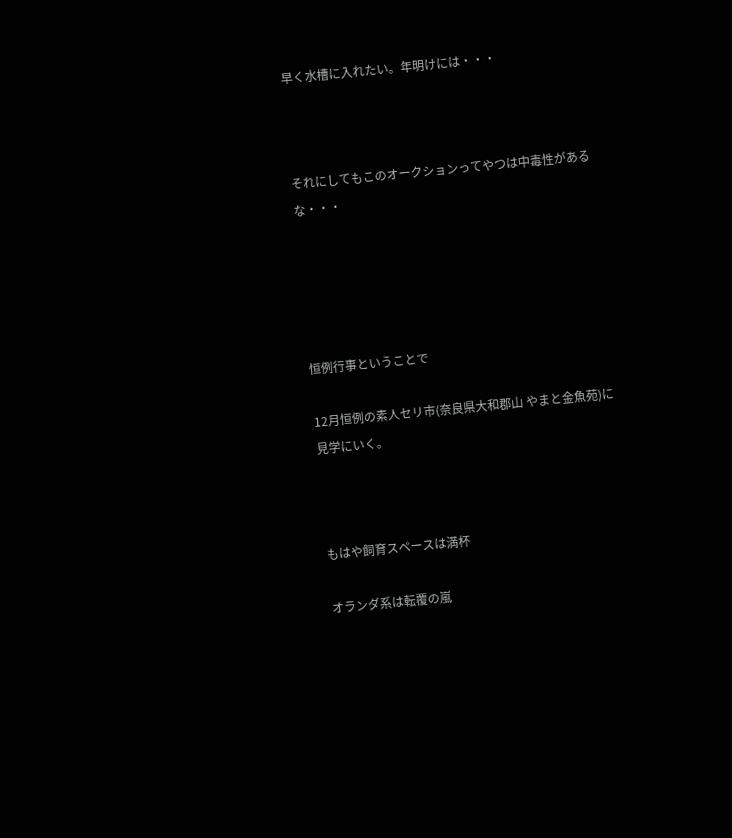早く水槽に入れたい。年明けには・・・



それにしてもこのオークションってやつは中毒性があるな・・・





恒例行事ということで

12月恒例の素人セリ市(奈良県大和郡山 やまと金魚苑)に見学にいく。



もはや飼育スペースは満杯

オランダ系は転覆の嵐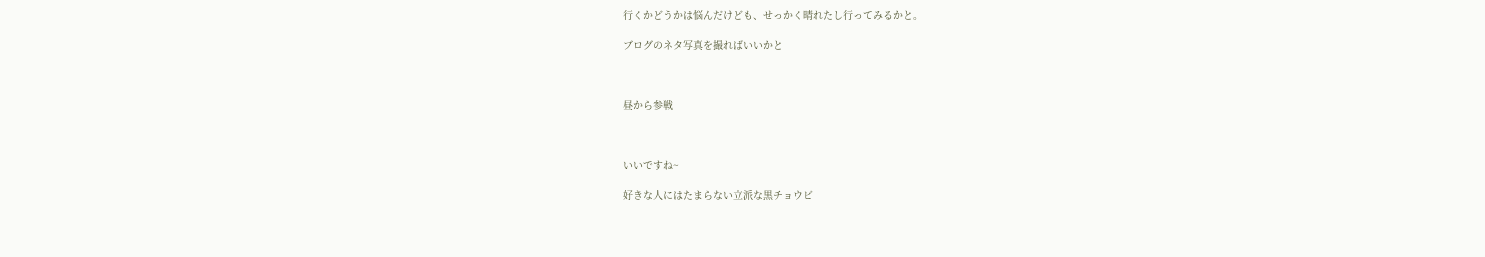行くかどうかは悩んだけども、せっかく晴れたし行ってみるかと。

ブログのネタ写真を撮ればいいかと



昼から参戦



いいですね~

好きな人にはたまらない立派な黒チョウビ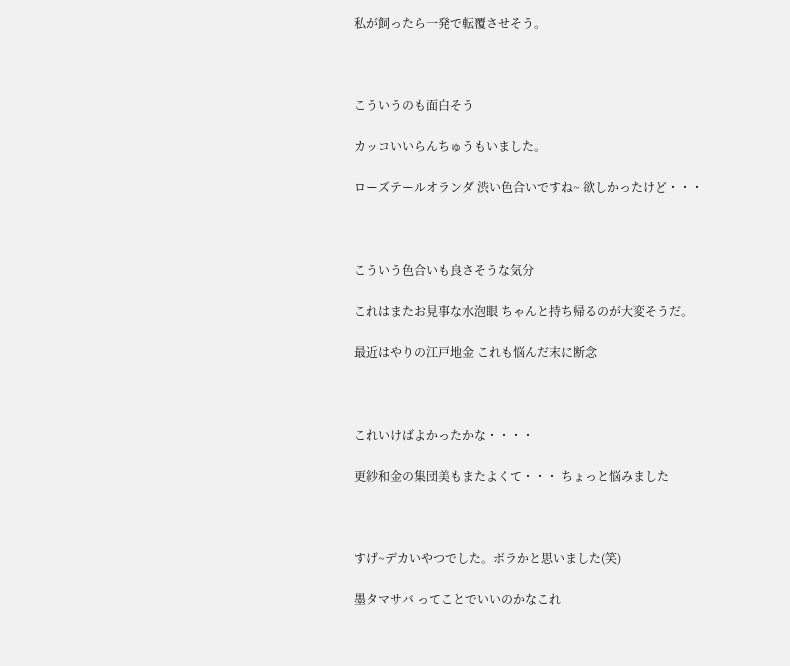私が飼ったら一発で転覆させそう。



こういうのも面白そう

カッコいいらんちゅうもいました。

ローズテールオランダ 渋い色合いですね~ 欲しかったけど・・・



こういう色合いも良さそうな気分

これはまたお見事な水泡眼 ちゃんと持ち帰るのが大変そうだ。

最近はやりの江戸地金 これも悩んだ末に断念



これいけばよかったかな・・・・

更紗和金の集団美もまたよくて・・・ ちょっと悩みました



すげ~デカいやつでした。ボラかと思いました(笑)

墨タマサバ ってことでいいのかなこれ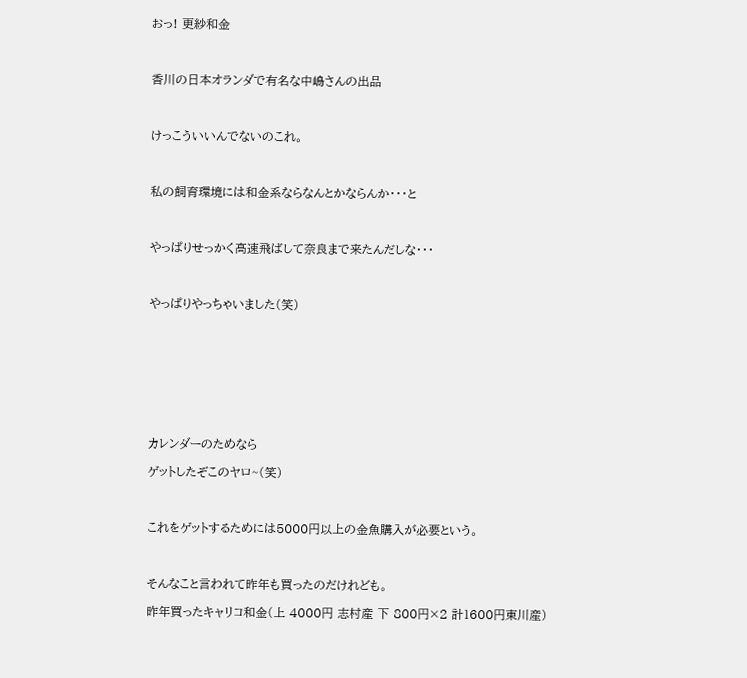おっ! 更紗和金



香川の日本オランダで有名な中嶋さんの出品



けっこういいんでないのこれ。



私の飼育環境には和金系ならなんとかならんか・・・と



やっぱりせっかく高速飛ばして奈良まで来たんだしな・・・



やっぱりやっちゃいました(笑)









カレンダーのためなら

ゲットしたぞこのヤロ~(笑)



これをゲットするためには5000円以上の金魚購入が必要という。



そんなこと言われて昨年も買ったのだけれども。

昨年買ったキャリコ和金(上 4000円 志村産 下 800円×2 計1600円東川産)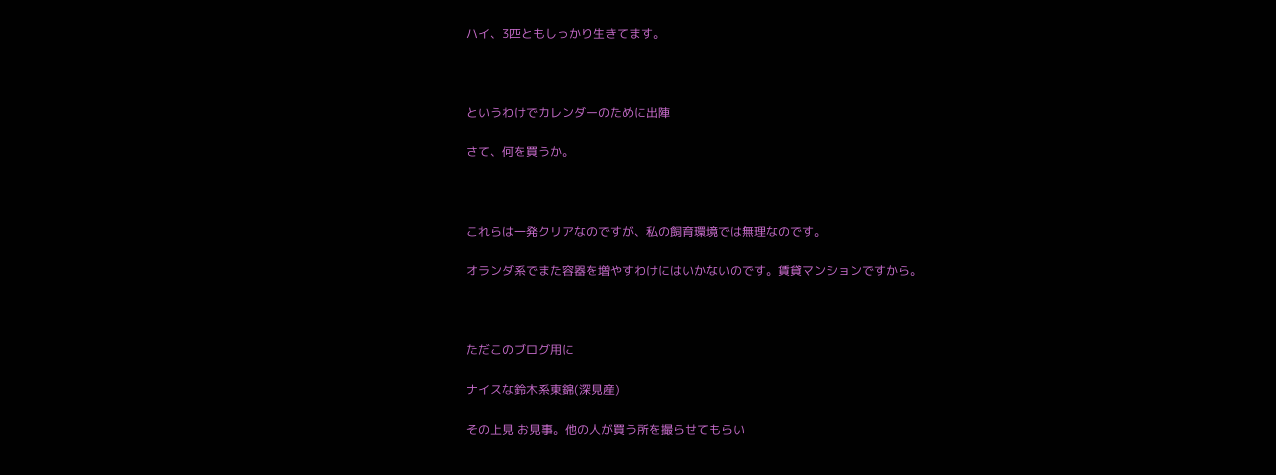ハイ、3匹ともしっかり生きてます。



というわけでカレンダーのために出陣

さて、何を買うか。



これらは一発クリアなのですが、私の飼育環境では無理なのです。

オランダ系でまた容器を増やすわけにはいかないのです。賃貸マンションですから。



ただこのブログ用に

ナイスな鈴木系東錦(深見産)

その上見 お見事。他の人が買う所を撮らせてもらい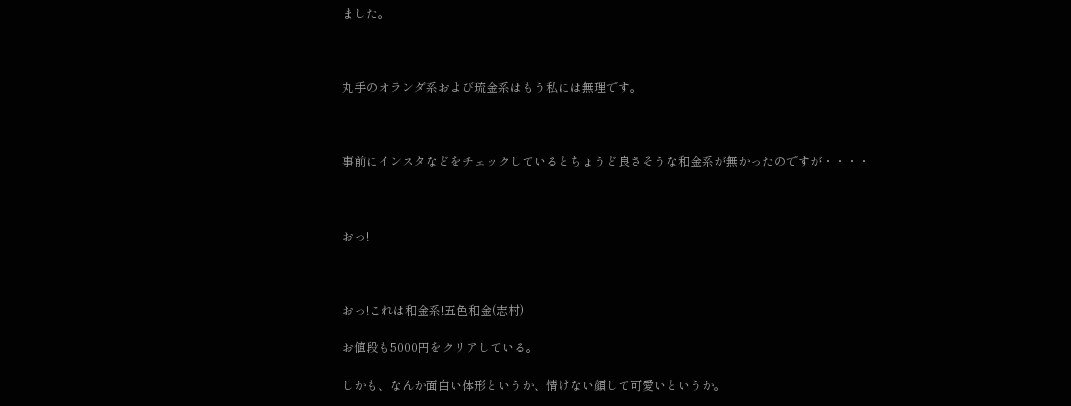ました。



丸手のオランダ系および琉金系はもう私には無理です。



事前にインスタなどをチェックしているとちょうど良さそうな和金系が無かったのですが・・・・



おっ!



おっ!これは和金系!五色和金(志村)

お値段も5000円をクリアしている。

しかも、なんか面白い体形というか、情けない顔して可愛いというか。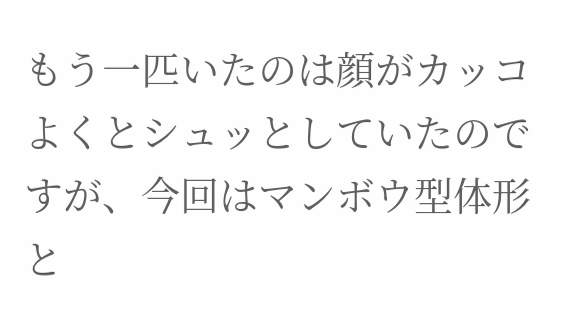もう一匹いたのは顔がカッコよくとシュッとしていたのですが、今回はマンボウ型体形と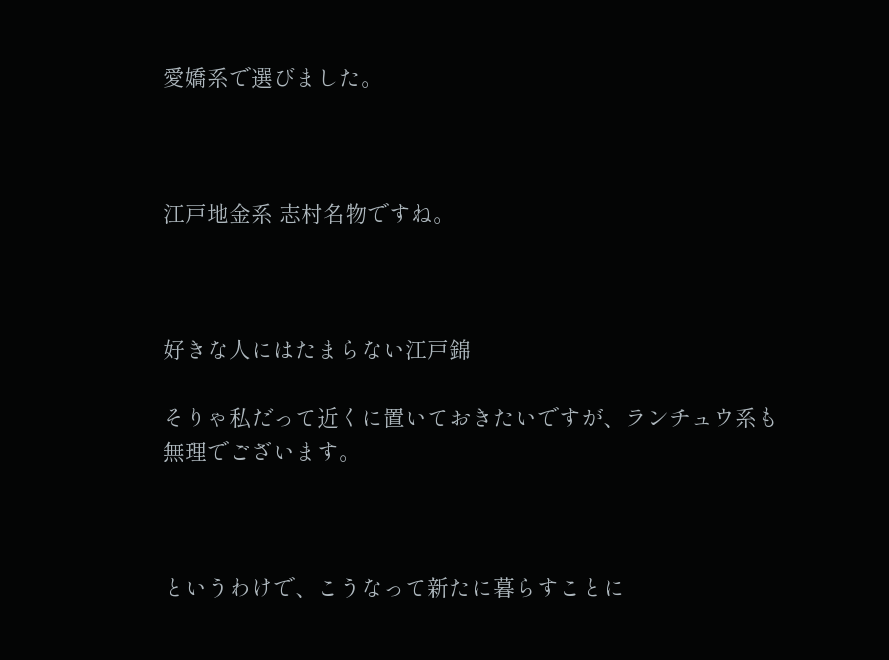愛嬌系で選びました。



江戸地金系 志村名物ですね。



好きな人にはたまらない江戸錦

そりゃ私だって近くに置いておきたいですが、ランチュウ系も無理でございます。



というわけで、こうなって新たに暮らすことに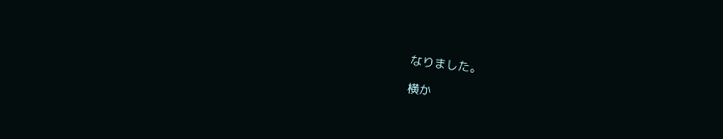なりました。

横か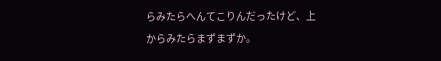らみたらへんてこりんだったけど、上からみたらまずまずか。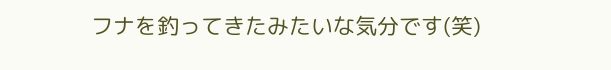フナを釣ってきたみたいな気分です(笑)